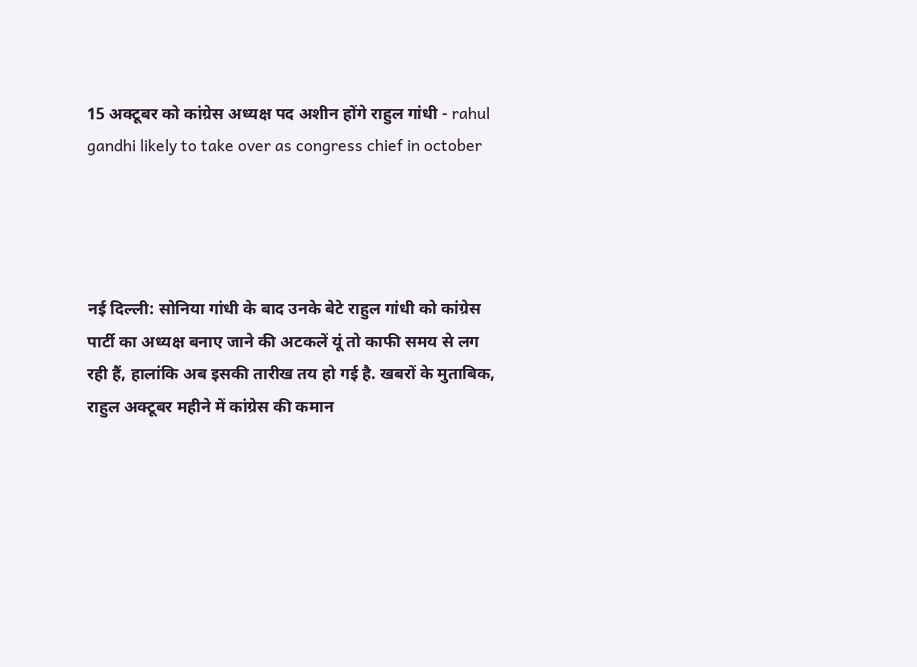15 अक्टूबर को कांग्रेस अध्यक्ष पद अशीन होंगे राहुल गांधी - rahul gandhi likely to take over as congress chief in october




नई दिल्ली: सोनिया गांधी के बाद उनके बेटे राहुल गांधी को कांग्रेस पार्टी का अध्यक्ष बनाए जाने की अटकलें यूं तो काफी समय से लग रही हैं, हालांकि अब इसकी तारीख तय हो गई है. खबरों के मुताबिक, राहुल अक्टूबर महीने में कांग्रेस की कमान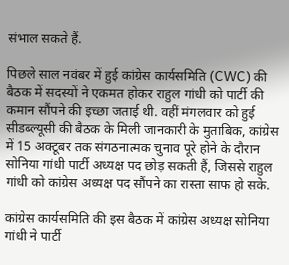संभाल सकते हैं.

पिछले साल नवंबर में हुई कांग्रेस कार्यसमिति (CWC) की बैठक में सदस्यों ने एकमत होकर राहुल गांधी को पार्टी की कमान सौंपने की इच्छा जताई थी. वहीं मंगलवार को हुई सीडब्ल्यूसी की बैठक के मिली जानकारी के मुताबिक, कांग्रेस में 15 अक्टूबर तक संगठनात्मक चुनाव पूरे होने के दौरान सोनिया गांधी पार्टी अध्यक्ष पद छोड़ सकती हैं, जिससे राहुल गांधी को कांग्रेस अध्यक्ष पद सौंपने का रास्ता साफ हो सके.

कांग्रेस कार्यसमिति की इस बैठक में कांग्रेस अध्यक्ष सोनिया गांधी ने पार्टी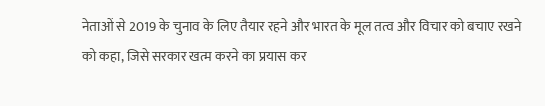नेताओं से 2019 के चुनाव के लिए तैयार रहने और भारत के मूल तत्व और विचार को बचाए रखने को कहा, जिसे सरकार खत्म करने का प्रयास कर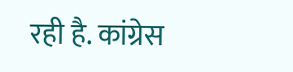रही है. कांग्रेस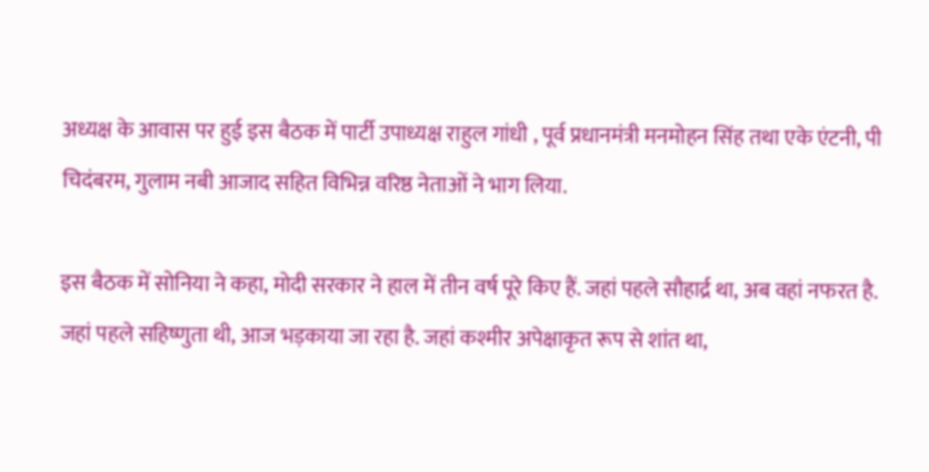अध्यक्ष के आवास पर हुई इस बैठक में पार्टी उपाध्यक्ष राहुल गांधी , पूर्व प्रधानमंत्री मनमोहन सिंह तथा एके एंटनी, पी चिदंबरम, गुलाम नबी आजाद सहित विभिन्न वरिष्ठ नेताओं ने भाग लिया.

इस बैठक में सोनिया ने कहा, मोदी सरकार ने हाल में तीन वर्ष पूरे किए हैं. जहां पहले सौहार्द्र था, अब वहां नफरत है. जहां पहले सहिष्णुता थी, आज भड़काया जा रहा है. जहां कश्मीर अपेक्षाकृत रूप से शांत था,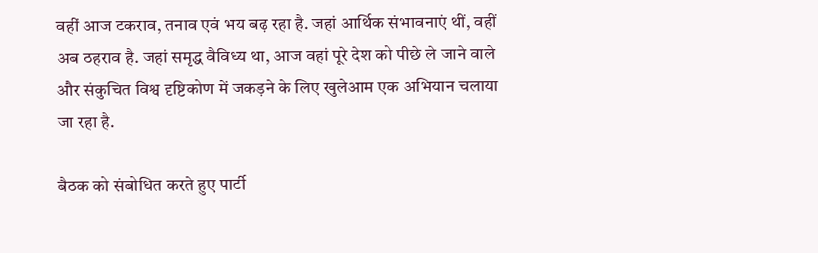वहीं आज टकराव, तनाव एवं भय बढ़ रहा है. जहां आर्थिक संभावनाएं थीं, वहीं अब ठहराव है. जहां समृद्ध वैविध्य था, आज वहां पूरे देश को पीछे ले जाने वाले और संकुचित विश्व दृष्टिकोण में जकड़ने के लिए खुलेआम एक अभियान चलाया जा रहा है.

बैठक को संबोधित करते हुए पार्टी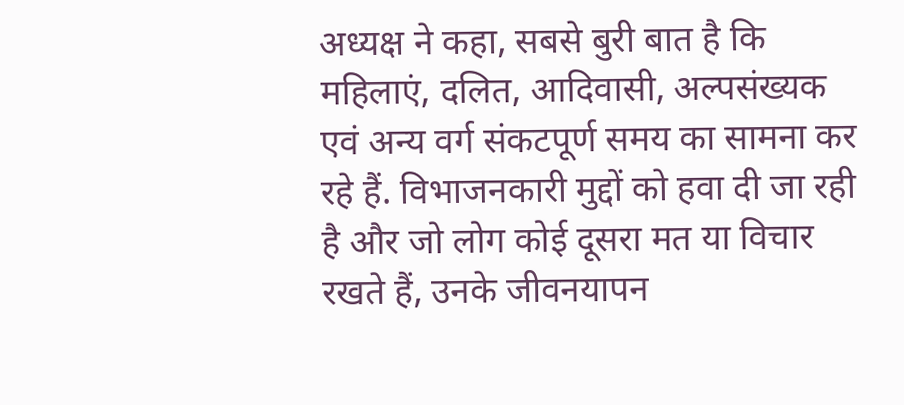अध्यक्ष ने कहा, सबसे बुरी बात है कि महिलाएं, दलित, आदिवासी, अल्पसंख्यक एवं अन्य वर्ग संकटपूर्ण समय का सामना कर रहे हैं. विभाजनकारी मुद्दों को हवा दी जा रही है और जो लोग कोई दूसरा मत या विचार रखते हैं, उनके जीवनयापन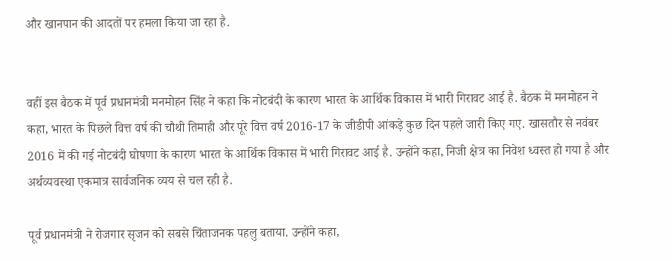और खानपान की आदतों पर हमला किया जा रहा है.


वहीं इस बैठक में पूर्व प्रधानमंत्री मनमोहन सिंह ने कहा कि नोटबंदी के कारण भारत के आर्थिक विकास में भारी गिरावट आई है. बैठक में मनमोहन ने कहा, भारत के पिछले वित्त वर्ष की चौथी तिमाही और पूरे वित्त वर्ष 2016-17 के जीडीपी आंकड़े कुछ दिन पहले जारी किए गए. खासतौर से नवंबर 2016 में की गई नोटबंदी घोषणा के कारण भारत के आर्थिक विकास में भारी गिरावट आई है. उन्होंने कहा, निजी क्षेत्र का निवेश ध्वस्त हो गया है और अर्थव्यवस्था एकमात्र सार्वजनिक व्यय से चल रही है.

पूर्व प्रधानमंत्री ने रोजगार सृजन को सबसे चिंताजनक पहलु बताया. उन्होंने कहा,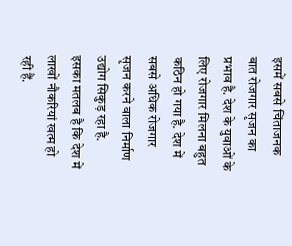इसमें सबसे चिंताजनक बात रोजगार सृजन का प्रभाव है. देश के युवाओं के लिए रोजगार मिलना बहुत कठिन हो गया है. देश में सबसे अधिक रोजगार सृजन करने वाला निर्माण उद्योग सिकुड़ रहा है. इसका मतलब है कि देश में लाखों नौकरियां खत्म हो रही हैं.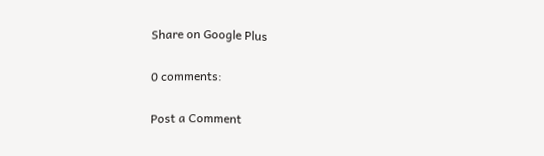Share on Google Plus

0 comments:

Post a Comment